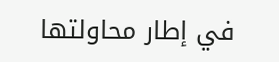في إطار محاولتها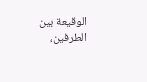الوقيعة بين الطرفين،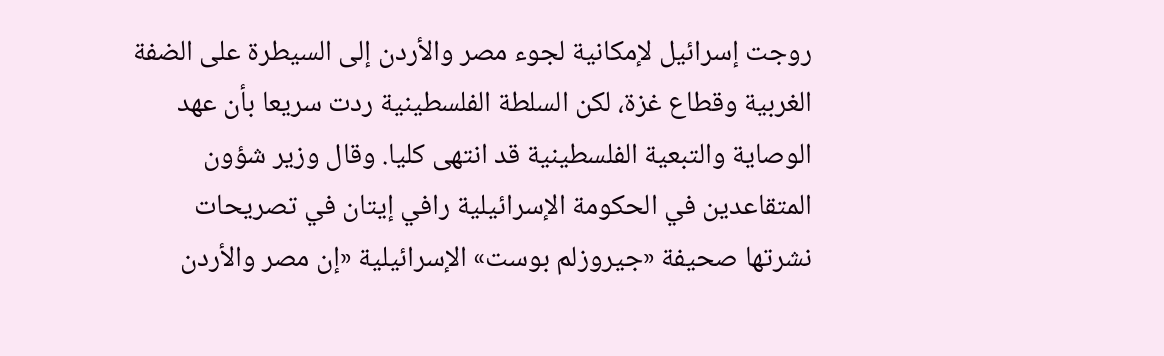روجت إسرائيل لإمكانية لجوء مصر والأردن إلى السيطرة على الضفة الغربية وقطاع غزة، لكن السلطة الفلسطينية ردت سريعا بأن عهد الوصاية والتبعية الفلسطينية قد انتهى كليا. وقال وزير شؤون المتقاعدين في الحكومة الإسرائيلية رافي إيتان في تصريحات نشرتها صحيفة «جيروزلم بوست» الإسرائيلية «إن مصر والأردن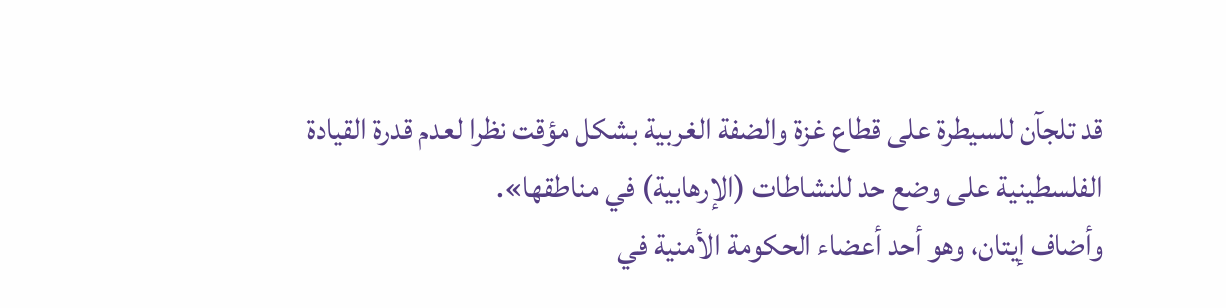قد تلجآن للسيطرة على قطاع غزة والضفة الغربية بشكل مؤقت نظرا لعدم قدرة القيادة الفلسطينية على وضع حد للنشاطات (الإرهابية) في مناطقها».
وأضاف إيتان، وهو أحد أعضاء الحكومة الأمنية في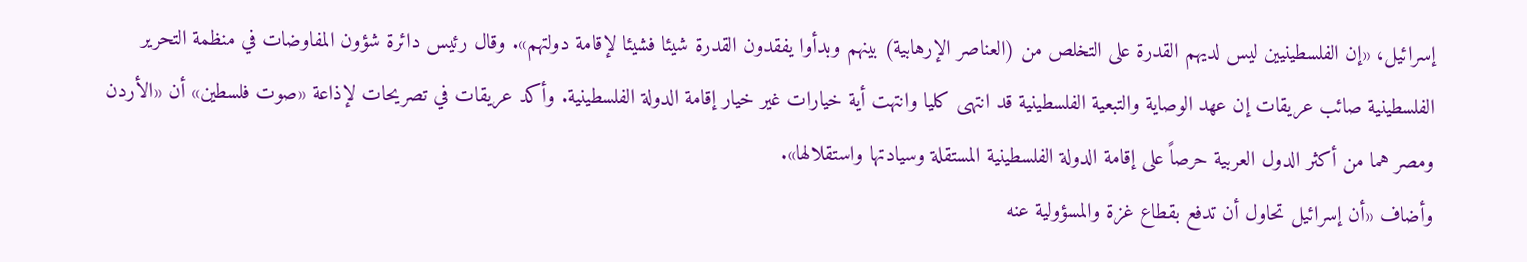إسرائيل، «إن الفلسطينيين ليس لديهم القدرة على التخلص من (العناصر الإرهابية) بينهم وبدأوا يفقدون القدرة شيئا فشيئا لإقامة دولتهم». وقال رئيس دائرة شؤون المفاوضات في منظمة التحرير الفلسطينية صائب عريقات إن عهد الوصاية والتبعية الفلسطينية قد انتهى كليا وانتهت أية خيارات غير خيار إقامة الدولة الفلسطينية. وأكد عريقات في تصريحات لإذاعة «صوت فلسطين» أن «الأردن ومصر هما من أكثر الدول العربية حرصاً على إقامة الدولة الفلسطينية المستقلة وسيادتها واستقلالها».
وأضاف «أن إسرائيل تحاول أن تدفع بقطاع غزة والمسؤولية عنه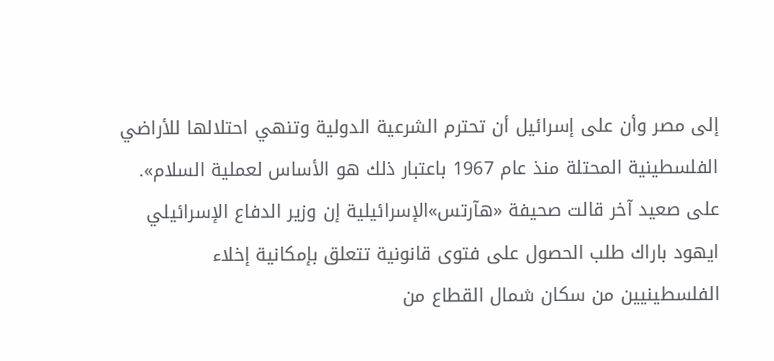إلى مصر وأن على إسرائيل أن تحترم الشرعية الدولية وتنهي احتلالها للأراضي الفلسطينية المحتلة منذ عام 1967 باعتبار ذلك هو الأساس لعملية السلام». على صعيد آخر قالت صحيفة «هآرتس»الإسرائيلية إن وزير الدفاع الإسرائيلي ايهود باراك طلب الحصول على فتوى قانونية تتعلق بإمكانية إخلاء الفلسطينيين من سكان شمال القطاع من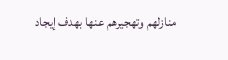منازلهم وتهجيرهم عنها بهدف إيجاد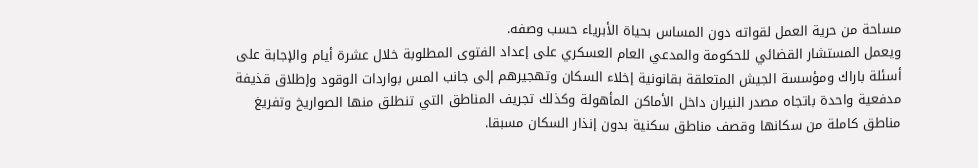مساحة من حرية العمل لقواته دون المساس بحياة الأبرياء حسب وصفه.
ويعمل المستشار القضائي للحكومة والمدعي العام العسكري على إعداد الفتوى المطلوبة خلال عشرة أيام والإجابة على أسئلة باراك ومؤسسة الجيش المتعلقة بقانونية إخلاء السكان وتهجيرهم إلى جانب المس بواردات الوقود وإطلاق قذيفة مدفعية واحدة باتجاه مصدر النيران داخل الأماكن المأهولة وكذلك تجريف المناطق التي تنطلق منها الصواريخ وتفريغ مناطق كاملة من سكانها وقصف مناطق سكنية بدون إنذار السكان مسبقا.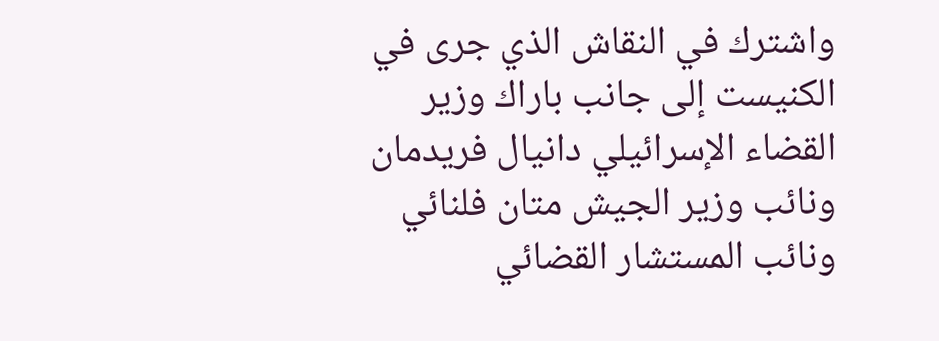واشترك في النقاش الذي جرى في الكنيست إلى جانب باراك وزير القضاء الإسرائيلي دانيال فريدمان ونائب وزير الجيش متان فلنائي ونائب المستشار القضائي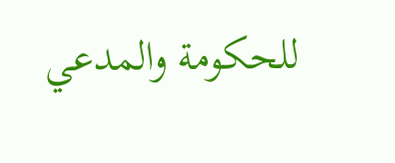للحكومة والمدعي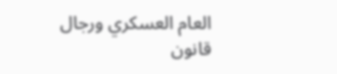العام العسكري ورجال قانون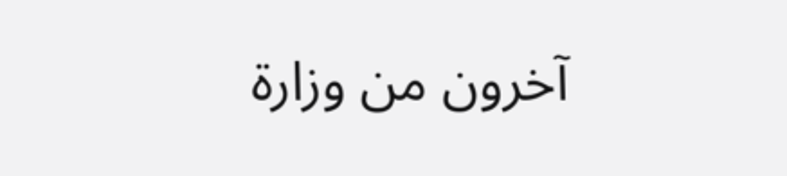آخرون من وزارة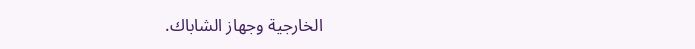الخارجية وجهاز الشاباك.